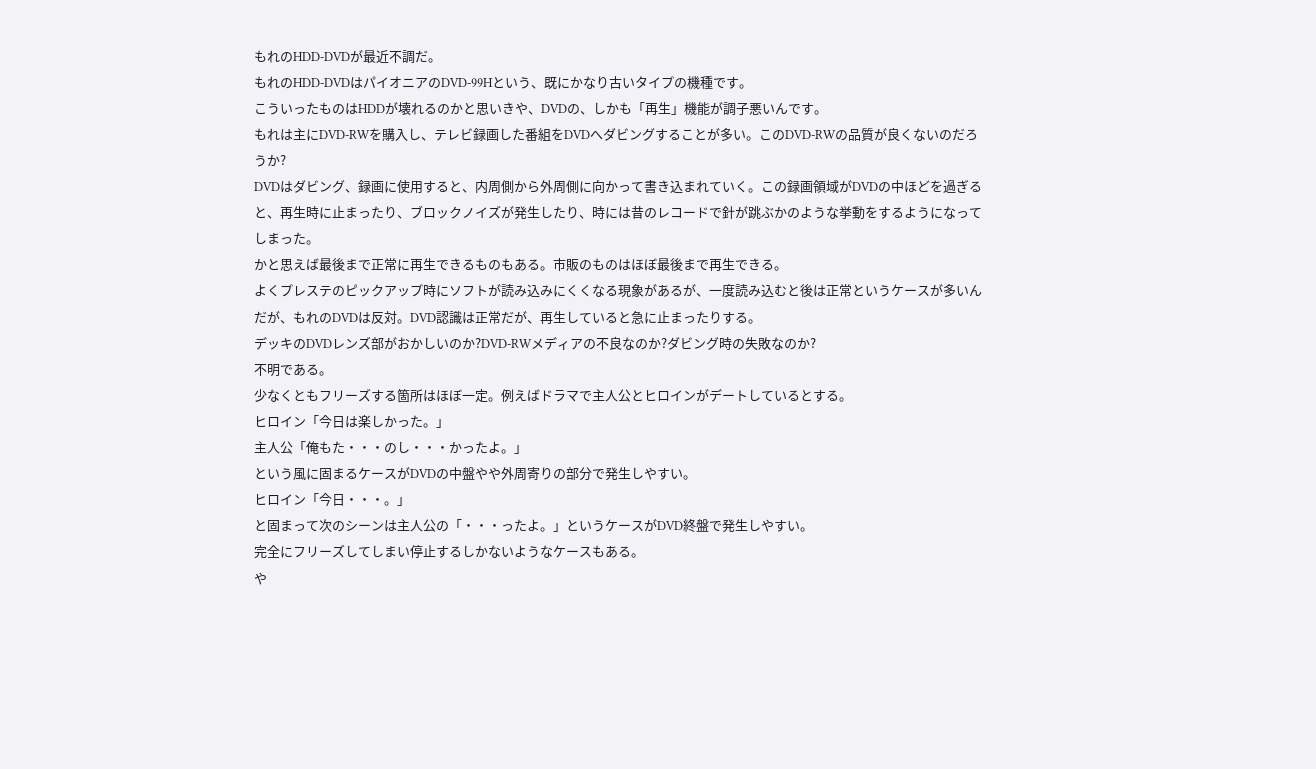もれのHDD-DVDが最近不調だ。
もれのHDD-DVDはパイオニアのDVD-99Hという、既にかなり古いタイプの機種です。
こういったものはHDDが壊れるのかと思いきや、DVDの、しかも「再生」機能が調子悪いんです。
もれは主にDVD-RWを購入し、テレビ録画した番組をDVDへダビングすることが多い。このDVD-RWの品質が良くないのだろうか?
DVDはダビング、録画に使用すると、内周側から外周側に向かって書き込まれていく。この録画領域がDVDの中ほどを過ぎると、再生時に止まったり、ブロックノイズが発生したり、時には昔のレコードで針が跳ぶかのような挙動をするようになってしまった。
かと思えば最後まで正常に再生できるものもある。市販のものはほぼ最後まで再生できる。
よくプレステのピックアップ時にソフトが読み込みにくくなる現象があるが、一度読み込むと後は正常というケースが多いんだが、もれのDVDは反対。DVD認識は正常だが、再生していると急に止まったりする。
デッキのDVDレンズ部がおかしいのか?DVD-RWメディアの不良なのか?ダビング時の失敗なのか?
不明である。
少なくともフリーズする箇所はほぼ一定。例えばドラマで主人公とヒロインがデートしているとする。
ヒロイン「今日は楽しかった。」
主人公「俺もた・・・のし・・・かったよ。」
という風に固まるケースがDVDの中盤やや外周寄りの部分で発生しやすい。
ヒロイン「今日・・・。」
と固まって次のシーンは主人公の「・・・ったよ。」というケースがDVD終盤で発生しやすい。
完全にフリーズしてしまい停止するしかないようなケースもある。
や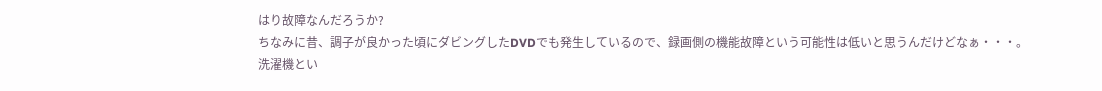はり故障なんだろうか?
ちなみに昔、調子が良かった頃にダビングしたDVDでも発生しているので、録画側の機能故障という可能性は低いと思うんだけどなぁ・・・。
洗濯機とい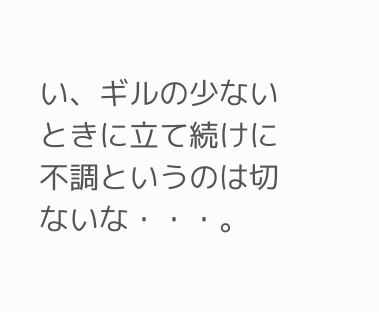い、ギルの少ないときに立て続けに不調というのは切ないな・・・。